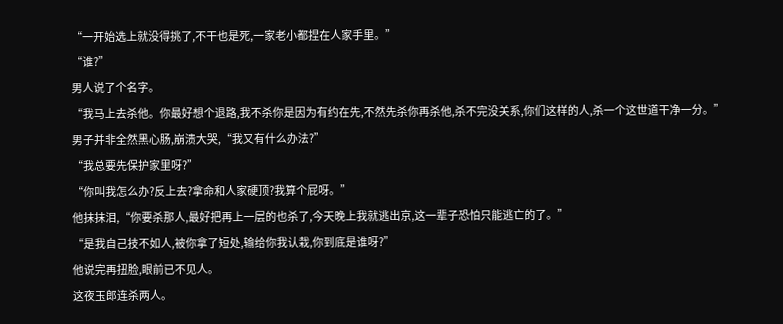“一开始选上就没得挑了,不干也是死,一家老小都捏在人家手里。”
“谁?”
男人说了个名字。
“我马上去杀他。你最好想个退路,我不杀你是因为有约在先,不然先杀你再杀他,杀不完没关系,你们这样的人,杀一个这世道干净一分。”
男子并非全然黑心肠,崩溃大哭,“我又有什么办法?”
“我总要先保护家里呀?”
“你叫我怎么办?反上去?拿命和人家硬顶?我算个屁呀。”
他抹抹泪,“你要杀那人,最好把再上一层的也杀了,今天晚上我就逃出京,这一辈子恐怕只能逃亡的了。”
“是我自己技不如人,被你拿了短处,输给你我认栽,你到底是谁呀?”
他说完再扭脸,眼前已不见人。
这夜玉郎连杀两人。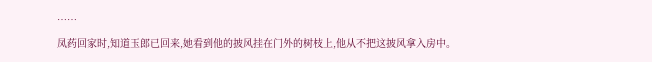……
凤药回家时,知道玉郎已回来,她看到他的披风挂在门外的树枝上,他从不把这披风拿入房中。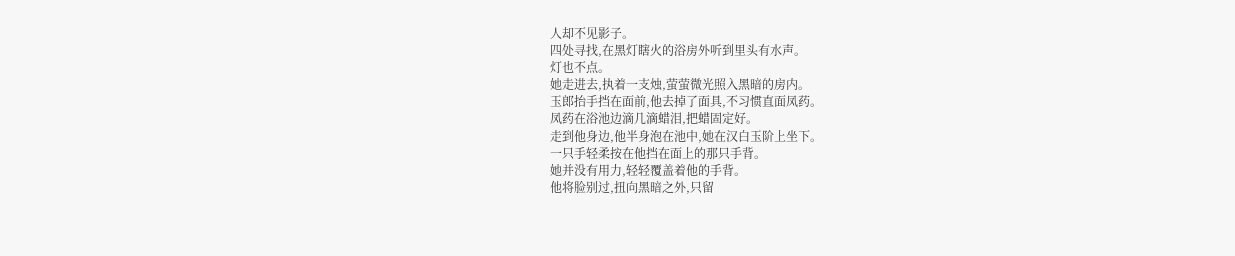人却不见影子。
四处寻找,在黑灯瞎火的浴房外听到里头有水声。
灯也不点。
她走进去,执着一支烛,萤萤微光照入黑暗的房内。
玉郎抬手挡在面前,他去掉了面具,不习惯直面凤药。
凤药在浴池边滴几滴蜡泪,把蜡固定好。
走到他身边,他半身泡在池中,她在汉白玉阶上坐下。
一只手轻柔按在他挡在面上的那只手背。
她并没有用力,轻轻覆盖着他的手背。
他将脸别过,扭向黑暗之外,只留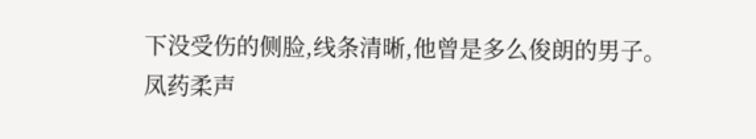下没受伤的侧脸,线条清晰,他曾是多么俊朗的男子。
凤药柔声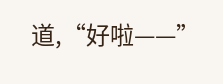道,“好啦——”